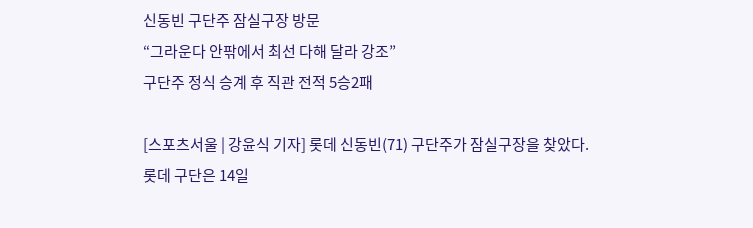신동빈 구단주 잠실구장 방문
“그라운다 안팎에서 최선 다해 달라 강조”
구단주 정식 승계 후 직관 전적 5승2패

[스포츠서울 | 강윤식 기자] 롯데 신동빈(71) 구단주가 잠실구장을 찾았다.
롯데 구단은 14일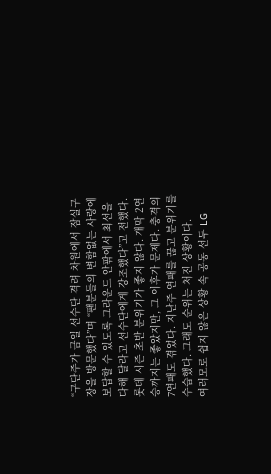“구단주가 금일 선수단 격려 차원에서 잠실구장을 방문했다”며 “팬분들의 변함없는 사랑에 보답할 수 있도록 그라운드 안팎에서 최선을 다해 달라고 선수단에게 강조했다”고 전했다.
롯데 시즌 초반 분위기가 좋지 않다. 개막 2연승까지는 좋았지만, 그 이후가 문제다. 충격의 7연패도 겪었다. 지난주 연패를 끊고 분위기를 수습했다. 그래도 순위는 처진 상황이다.
여러모로 쉽지 않은 상황 속 공동 선두 LG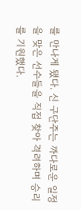를 만나게 됐다. 신 구단주는 까다로운 일정을 맞은 선수들을 직접 찾아 격려하며 승리를 기원했다.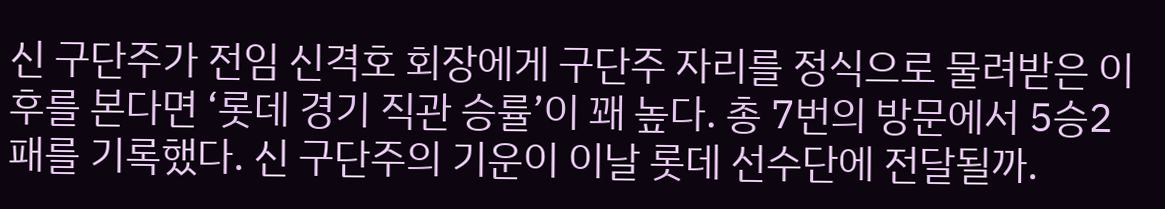신 구단주가 전임 신격호 회장에게 구단주 자리를 정식으로 물려받은 이후를 본다면 ‘롯데 경기 직관 승률’이 꽤 높다. 총 7번의 방문에서 5승2패를 기록했다. 신 구단주의 기운이 이날 롯데 선수단에 전달될까.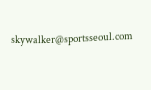skywalker@sportsseoul.com